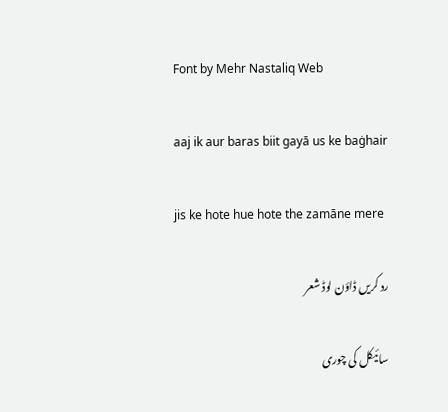Font by Mehr Nastaliq Web

aaj ik aur baras biit gayā us ke baġhair

jis ke hote hue hote the zamāne mere

رد کریں ڈاؤن لوڈ شعر

سائیکل کی چوری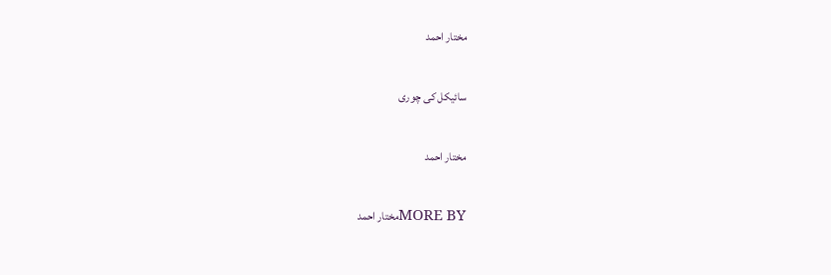مختار احمد

سائیکل کی چوری

مختار احمد

MORE BYمختار احمد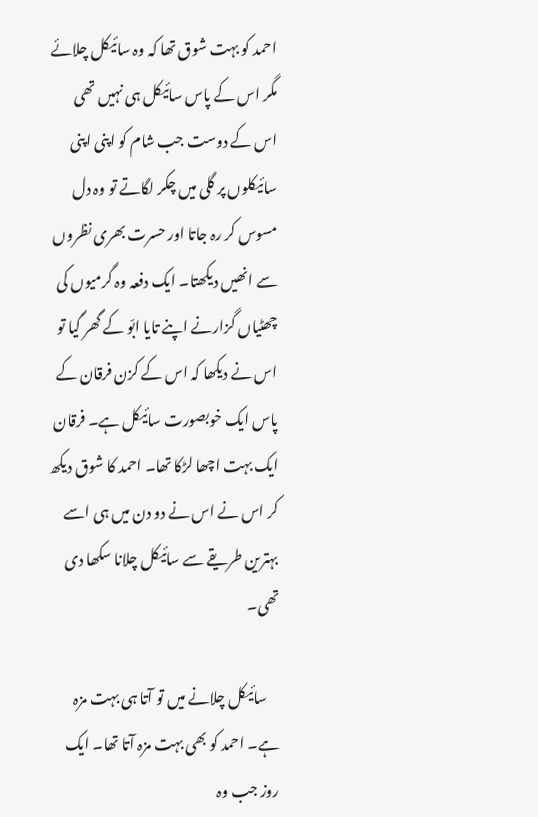احمد کو بہت شوق تھا کہ وہ سائیکل چلائے مگر اس کے پاس سائیکل ہی نہیں تھی اس کے دوست جب شام کو اپنی اپنی سائیکلوں پر گلی میں چکر لگاتے تو وہ دل مسوس کر رہ جاتا اور حسرت بھری نظروں سے انھیں دیکھتا۔ ایک دفعہ وہ گرمیوں کی چھٹیاں گزارنے اپنے تایا ابّو کے گھر گیا تو اس نے دیکھا کہ اس کے کزن فرقان کے پاس ایک خوبصورت سائیکل ہے۔ فرقان ایک بہت اچھا لڑکا تھا۔ احمد کا شوق دیکھ کر اس نے اس نے دو دن میں ہی اسے بہترین طریقے سے سائیکل چلانا سکھا دی تھی۔

    سائیکل چلانے میں تو آتا ہی بہت مزہ ہے۔ احمد کو بھی بہت مزہ آتا تھا۔ ایک روز جب وہ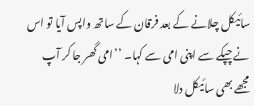سائیکل چلانے کے بعد فرقان کے ساتھ واپس آیا تو اس نے چپکے سے اپنی امی سے کہا۔ ’’امی گھر جا کر آپ مجھے بھی سائیکل دلا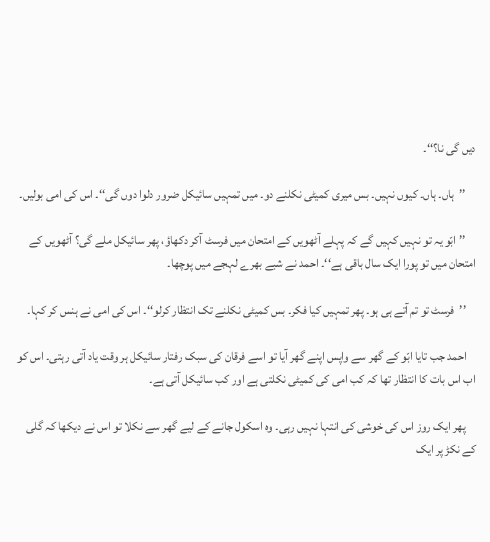دیں گی نا؟‘‘۔

    ’’ہاں۔ ہاں۔ کیوں نہیں۔ بس میری کمیٹی نکلنے دو۔ میں تمہیں سائیکل ضرور دلوا دوں گی‘‘۔ اس کی امی بولیں۔

    ’’ابّو یہ تو نہیں کہیں گے کہ پہلے آٹھویں کے امتحان میں فرسٹ آکر دکھاؤ، پھر سائیکل ملے گی؟ آٹھویں کے امتحان میں تو پورا ایک سال باقی ہے‘‘۔ احمد نے شبے بھرے لہجے میں پوچھا۔

    ’’فرسٹ تو تم آتے ہی ہو۔ پھر تمہیں کیا فکر۔ بس کمیٹی نکلنے تک انتظار کرلو‘‘۔ اس کی امی نے ہنس کر کہا۔

    احمد جب تایا ابّو کے گھر سے واپس اپنے گھر آیا تو اسے فرقان کی سبک رفتار سائیکل ہر وقت یاد آتی رہتی۔ اس کو اب اس بات کا انتظار تھا کہ کب امی کی کمیٹی نکلتی ہے اور کب سائیکل آتی ہے۔

    پھر ایک روز اس کی خوشی کی انتہا نہیں رہی۔ وہ اسکول جانے کے لیے گھر سے نکلا تو اس نے دیکھا کہ گلی کے نکڑ پر ایک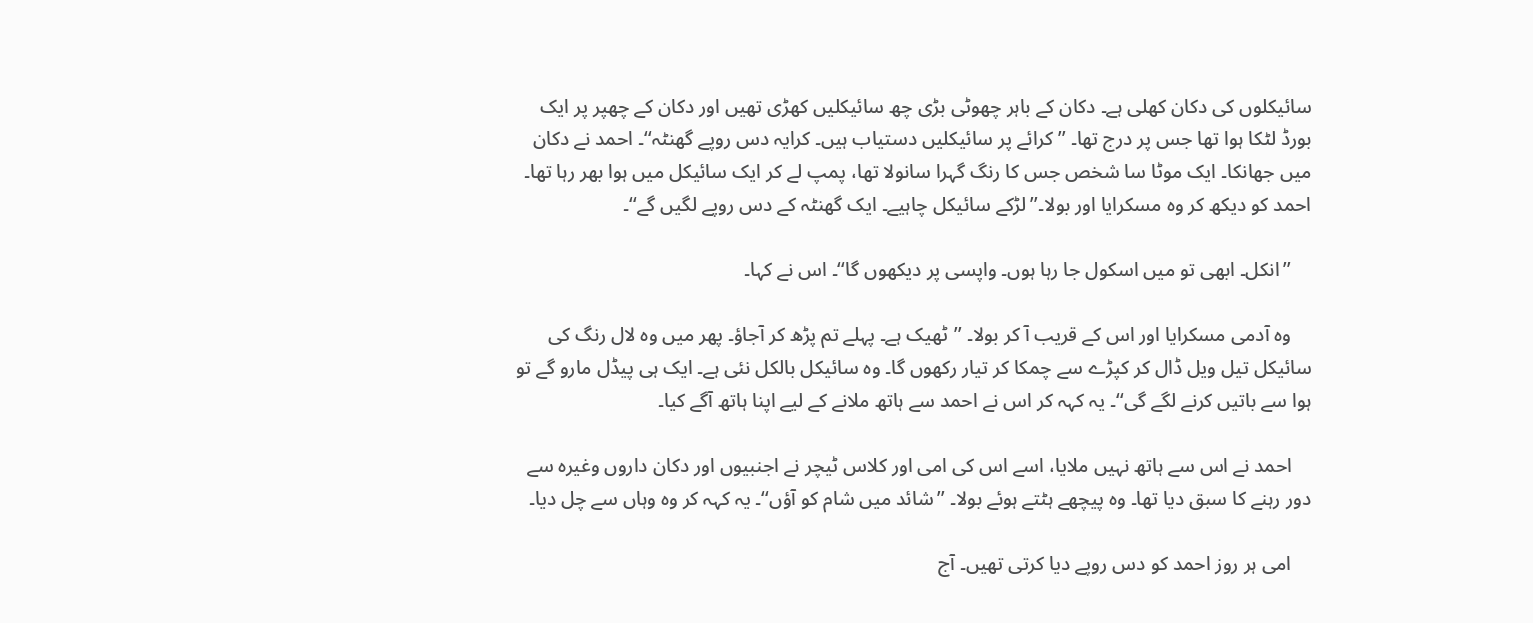سائیکلوں کی دکان کھلی ہے۔ دکان کے باہر چھوٹی بڑی چھ سائیکلیں کھڑی تھیں اور دکان کے چھپر پر ایک بورڈ لٹکا ہوا تھا جس پر درج تھا۔ ’’کرائے پر سائیکلیں دستیاب ہیں۔ کرایہ دس روپے گھنٹہ‘‘۔ احمد نے دکان میں جھانکا۔ ایک موٹا سا شخص جس کا رنگ گہرا سانولا تھا، پمپ لے کر ایک سائیکل میں ہوا بھر رہا تھا۔ احمد کو دیکھ کر وہ مسکرایا اور بولا۔’’لڑکے سائیکل چاہیے۔ ایک گھنٹہ کے دس روپے لگیں گے‘‘۔

    ’’انکل۔ ابھی تو میں اسکول جا رہا ہوں۔ واپسی پر دیکھوں گا‘‘۔ اس نے کہا۔

    وہ آدمی مسکرایا اور اس کے قریب آ کر بولا۔ ’’ٹھیک ہے۔ پہلے تم پڑھ کر آجاؤ۔ پھر میں وہ لال رنگ کی سائیکل تیل ویل ڈال کر کپڑے سے چمکا کر تیار رکھوں گا۔ وہ سائیکل بالکل نئی ہے۔ ایک ہی پیڈل مارو گے تو ہوا سے باتیں کرنے لگے گی‘‘۔ یہ کہہ کر اس نے احمد سے ہاتھ ملانے کے لیے اپنا ہاتھ آگے کیا۔

    احمد نے اس سے ہاتھ نہیں ملایا، اسے اس کی امی اور کلاس ٹیچر نے اجنبیوں اور دکان داروں وغیرہ سے دور رہنے کا سبق دیا تھا۔ وہ پیچھے ہٹتے ہوئے بولا۔ ’’شائد میں شام کو آؤں‘‘۔ یہ کہہ کر وہ وہاں سے چل دیا۔

    امی ہر روز احمد کو دس روپے دیا کرتی تھیں۔ آج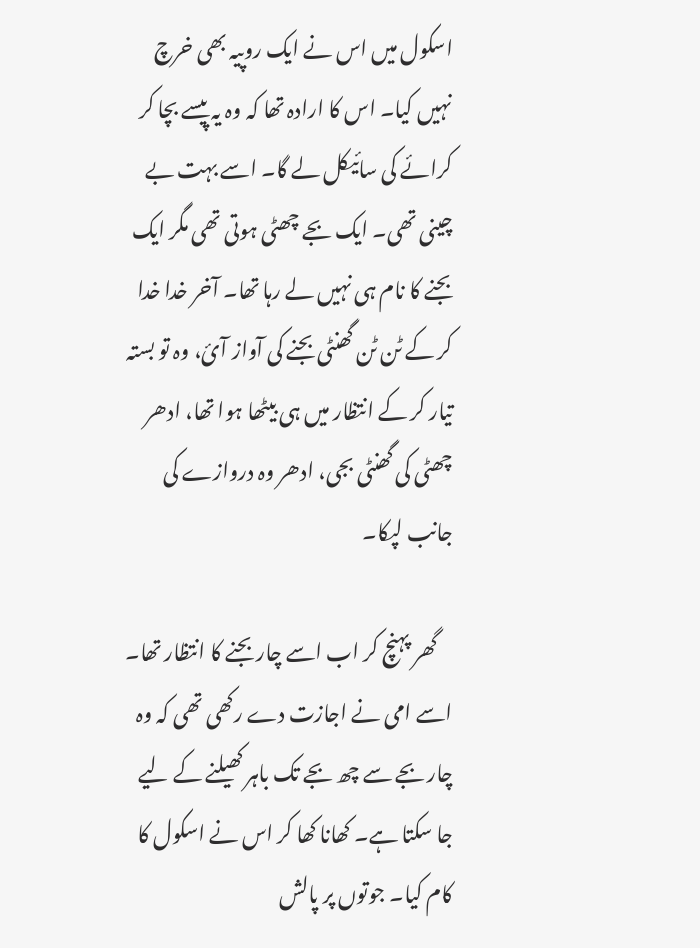اسکول میں اس نے ایک روپیہ بھی خرچ نہیں کیا۔ اس کا ارادہ تھا کہ وہ یہ پیسے بچا کر کرائے کی سائیکل لے گا۔ اسے بہت بے چینی تھی۔ ایک بجے چھٹی ہوتی تھی مگر ایک بجنے کا نام ہی نہیں لے رہا تھا۔ آخر خدا خدا کر کے ٹن ٹن گھنٹی بجنے کی آواز آئ، وہ تو بستہ تیار کر کے انتظار میں ہی بیٹھا ہوا تھا، ادھر چھٹی کی گھنٹی بجی، ادھر وہ دروازے کی جانب لپکا۔

    گھر پہنچ کر اب اسے چار بجنے کا انتظار تھا۔ اسے امی نے اجازت دے رکھی تھی کہ وہ چار بجے سے چھ بجے تک باہر کھیلنے کے لیے جا سکتا ہے۔ کھانا کھا کر اس نے اسکول کا کام کیا۔ جوتوں پر پالش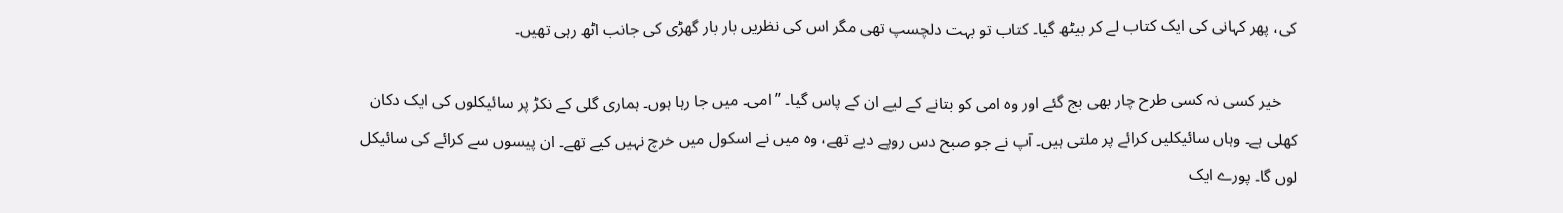کی، پھر کہانی کی ایک کتاب لے کر بیٹھ گیا۔ کتاب تو بہت دلچسپ تھی مگر اس کی نظریں بار بار گھڑی کی جانب اٹھ رہی تھیں۔

    خیر کسی نہ کسی طرح چار بھی بج گئے اور وہ امی کو بتانے کے لیے ان کے پاس گیا۔ ’’امی۔ میں جا رہا ہوں۔ ہماری گلی کے نکڑ پر سائیکلوں کی ایک دکان کھلی ہے۔ وہاں سائیکلیں کرائے پر ملتی ہیں۔ آپ نے جو صبح دس روپے دیے تھے، وہ میں نے اسکول میں خرچ نہیں کیے تھے۔ ان پیسوں سے کرائے کی سائیکل لوں گا۔ پورے ایک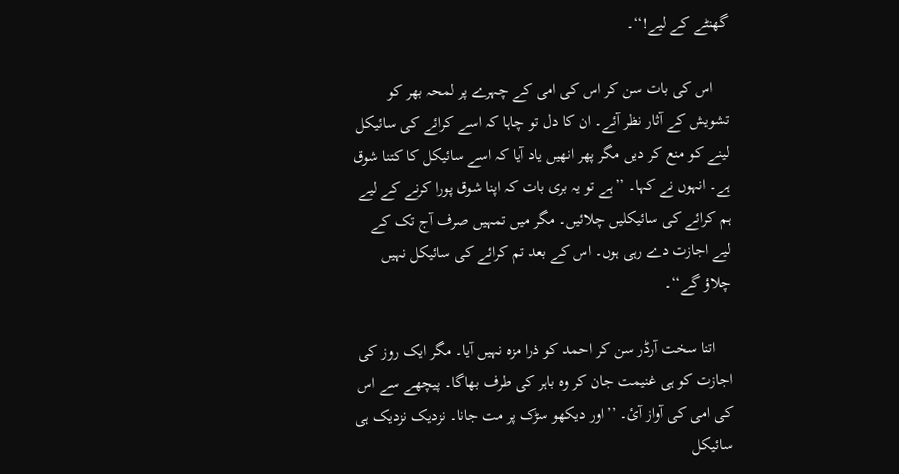گھنٹے کے لیے!‘‘۔

    اس کی بات سن کر اس کی امی کے چہرے پر لمحہ بھر کو تشویش کے آثار نظر آئے۔ ان کا دل تو چاہا کہ اسے کرائے کی سائیکل لینے کو منع کر دیں مگر پھر انھیں یاد آیا کہ اسے سائیکل کا کتنا شوق ہے۔ انہوں نے کہا۔ ’’ہے تو یہ بری بات کہ اپنا شوق پورا کرنے کے لیے ہم کرائے کی سائیکلیں چلائیں۔ مگر میں تمہیں صرف آج تک کے لیے اجازت دے رہی ہوں۔ اس کے بعد تم کرائے کی سائیکل نہیں چلاؤ گے‘‘۔

    اتنا سخت آرڈر سن کر احمد کو ذرا مزہ نہیں آیا۔ مگر ایک روز کی اجازت کو ہی غنیمت جان کر وہ باہر کی طرف بھاگا۔ پیچھے سے اس کی امی کی آواز آئ۔ ’’اور دیکھو سڑک پر مت جانا۔ نزدیک نزدیک ہی سائیکل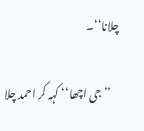چلانا‘‘۔

    ’’جی اچھا‘‘ کہہ کر احمد چلا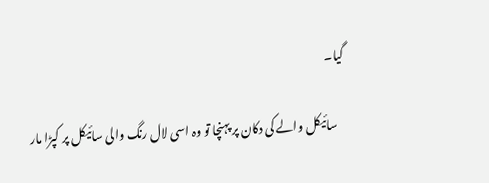گیا۔

    سائیکل والے کی دکان پر پہنچا تو وہ اسی لال رنگ والی سائیکل پر کپڑا مار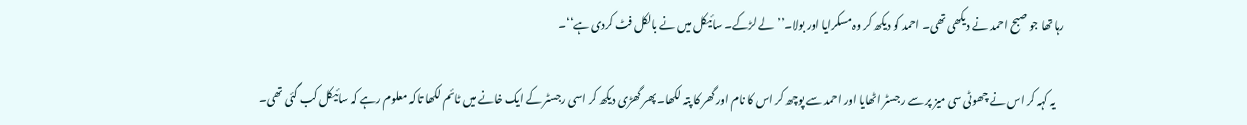رہا تھا جو صبح احمد نے دیکھی تھی۔ احمد کو دیکھ کر وہ مسکرایا اور بولا۔’’لے لڑکے۔ سائیکل میں نے بالکل فٹ کردی ہے‘‘۔

    یہ کہہ کر اس نے چھوٹی سی میز پر سے رجسٹر اٹھایا اور احمد سے پوچھ کر اس کا نام اور گھر کا پتہ لکھا۔ پھر گھڑی دیکھ کر اسی رجسٹر کے ایک خانے میں ٹائم لکھا تاکہ معلوم رہے کہ سائیکل کب گئی تھی۔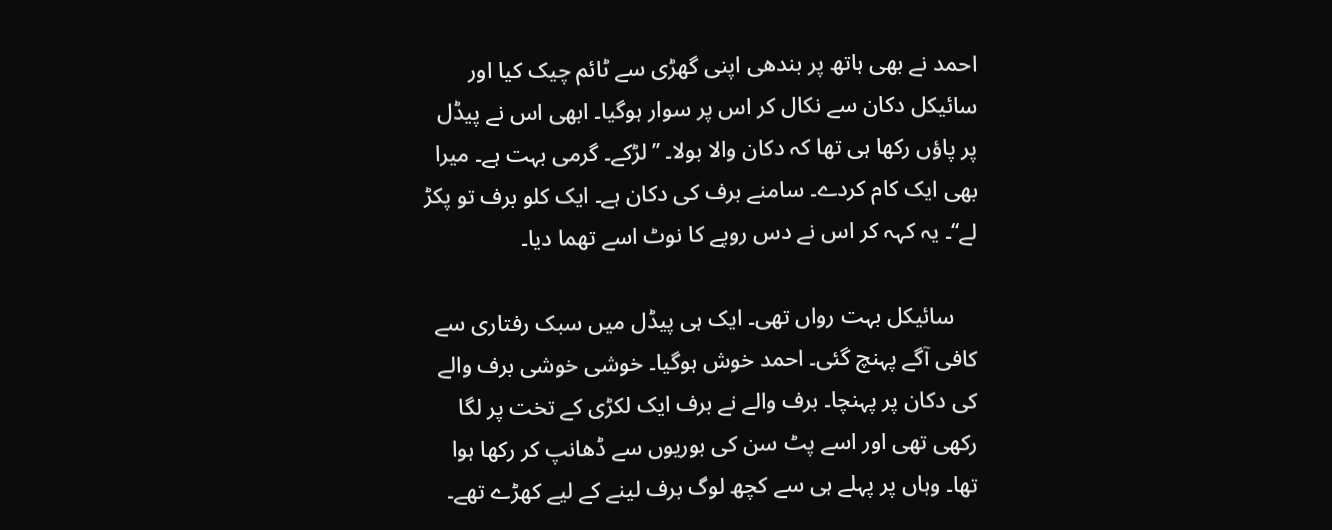احمد نے بھی ہاتھ پر بندھی اپنی گھڑی سے ٹائم چیک کیا اور سائیکل دکان سے نکال کر اس پر سوار ہوگیا۔ ابھی اس نے پیڈل پر پاؤں رکھا ہی تھا کہ دکان والا بولا۔ ’’لڑکے۔ گرمی بہت ہے۔ میرا بھی ایک کام کردے۔ سامنے برف کی دکان ہے۔ ایک کلو برف تو پکڑ لے‘‘۔ یہ کہہ کر اس نے دس روپے کا نوٹ اسے تھما دیا۔

    سائیکل بہت رواں تھی۔ ایک ہی پیڈل میں سبک رفتاری سے کافی آگے پہنچ گئی۔ احمد خوش ہوگیا۔ خوشی خوشی برف والے کی دکان پر پہنچا۔ برف والے نے برف ایک لکڑی کے تخت پر لگا رکھی تھی اور اسے پٹ سن کی بوریوں سے ڈھانپ کر رکھا ہوا تھا۔ وہاں پر پہلے ہی سے کچھ لوگ برف لینے کے لیے کھڑے تھے۔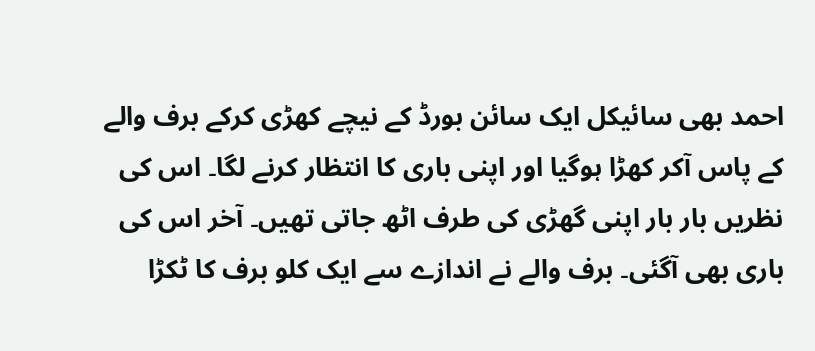احمد بھی سائیکل ایک سائن بورڈ کے نیچے کھڑی کرکے برف والے کے پاس آکر کھڑا ہوگیا اور اپنی باری کا انتظار کرنے لگا۔ اس کی نظریں بار بار اپنی گھڑی کی طرف اٹھ جاتی تھیں۔ آخر اس کی باری بھی آگئی۔ برف والے نے اندازے سے ایک کلو برف کا ٹکڑا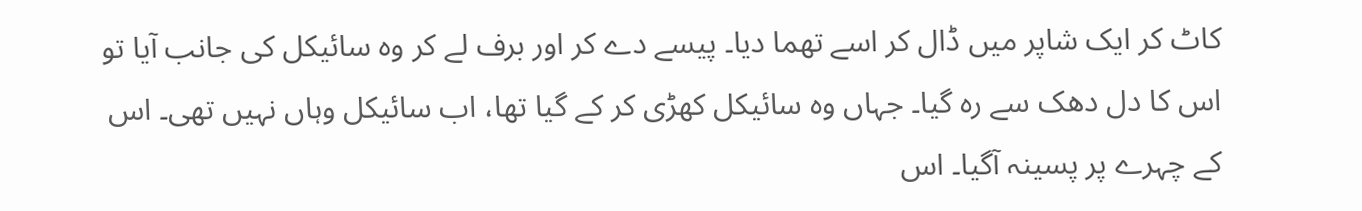کاٹ کر ایک شاپر میں ڈال کر اسے تھما دیا۔ پیسے دے کر اور برف لے کر وہ سائیکل کی جانب آیا تو اس کا دل دھک سے رہ گیا۔ جہاں وہ سائیکل کھڑی کر کے گیا تھا، اب سائیکل وہاں نہیں تھی۔ اس کے چہرے پر پسینہ آگیا۔ اس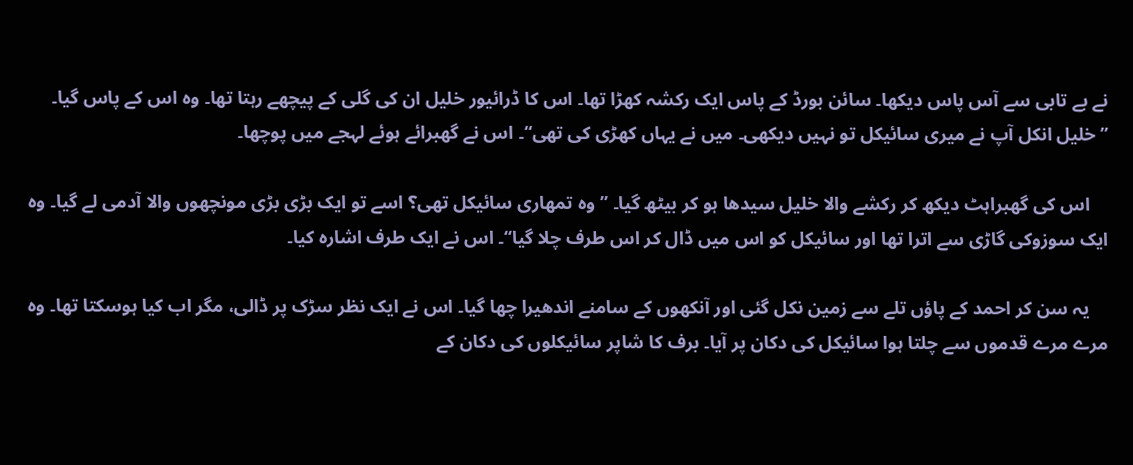نے بے تابی سے آس پاس دیکھا۔ سائن بورڈ کے پاس ایک رکشہ کھڑا تھا۔ اس کا ڈرائیور خلیل ان کی گلی کے پیچھے رہتا تھا۔ وہ اس کے پاس گیا۔ ’’خلیل انکل آپ نے میری سائیکل تو نہیں دیکھی۔ میں نے یہاں کھڑی کی تھی‘‘۔ اس نے گھبرائے ہوئے لہجے میں پوچھا۔

    اس کی گھبراہٹ دیکھ کر رکشے والا خلیل سیدھا ہو کر بیٹھ گیا۔ ’’وہ تمھاری سائیکل تھی؟ اسے تو ایک بڑی بڑی مونچھوں والا آدمی لے گیا۔ وہ ایک سوزوکی گاڑی سے اترا تھا اور سائیکل کو اس میں ڈال کر اس طرف چلا گیا‘‘۔ اس نے ایک طرف اشارہ کیا۔

    یہ سن کر احمد کے پاؤں تلے سے زمین نکل گئی اور آنکھوں کے سامنے اندھیرا چھا گیا۔ اس نے ایک نظر سڑک پر ڈالی، مگر اب کیا ہوسکتا تھا۔ وہ مرے مرے قدموں سے چلتا ہوا سائیکل کی دکان پر آیا۔ برف کا شاپر سائیکلوں کی دکان کے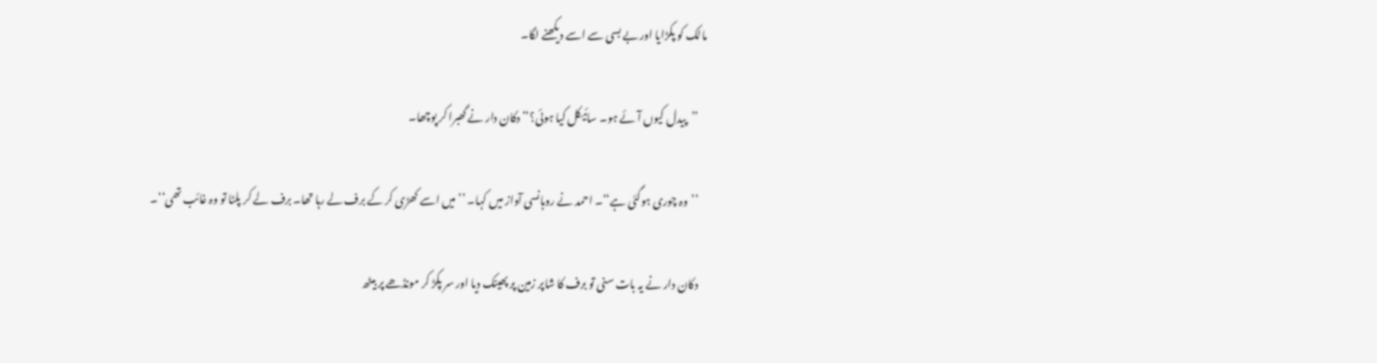مالک کو پکڑایا اور بے بسی سے اسے دیکھنے لگا۔

    ’’پیدل کیوں آئے ہو۔ سائیکل کیا ہوئی؟‘‘ دکان دار نے گھبرا کر پوچھا۔

    ’’وہ چوری ہوگئی ہے‘‘۔ احمد نے روہانسی آواز میں کہا۔ ’’میں اسے کھڑی کر کے برف لے رہا تھا۔ برف لے کر پلٹا تو وہ غائب تھی‘‘۔

    دکان دار نے یہ بات سنی تو برف کا شاپر زمین پر پھینک دیا اور سر پکڑ کر مونڈھے پر بیٹھ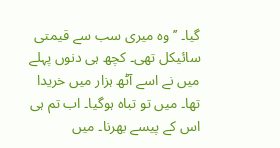گیا۔ ’’وہ میری سب سے قیمتی سائیکل تھی۔ کچھ ہی دنوں پہلے میں نے اسے آٹھ ہزار میں خریدا تھا۔ میں تو تباہ ہوگیا۔ اب تم ہی اس کے پیسے بھرنا۔ میں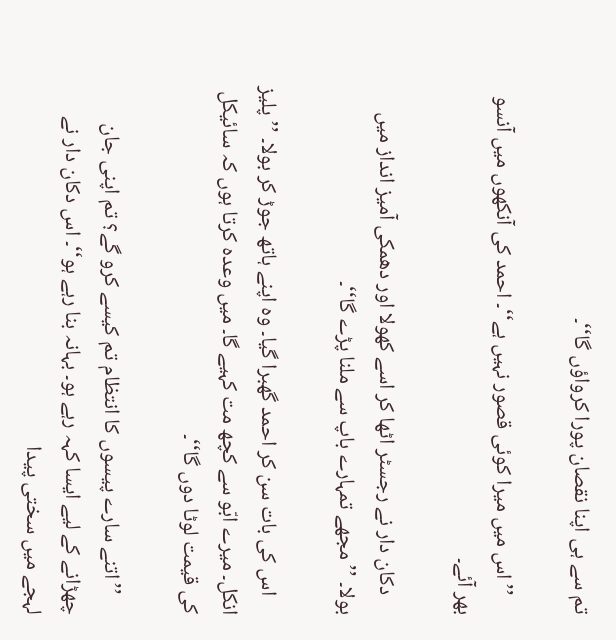تم سے ہی اپنا نقصان پورا کرواؤں گا‘‘۔

    ’’اس میں میرا کوئی قصور نہیں ہے‘‘۔ احمد کی آنکھوں میں آنسو بھر آئے۔

    دکان دار نے رجسٹر اٹھا کر اسے کھولا اور دھمکی آمیز انداز میں بولا۔ ’’مجھے تمہارے باپ سے ملنا پڑے گا‘‘۔

    اس کی بات سن کر احمد گھبرا گیا۔ وہ اپنے ہاتھ جوڑ کر بولا۔ ’’پلیز انکل۔ میرے ابّو سے کچھ مت کہیے گا۔ میں وعدہ کرتا ہوں کہ سائیکل کی قیمت لوٹا دوں گا‘‘۔

    ’’اتنے سارے پیسوں کا انتظام تم کیسے کرو گے؟ تم اپنی جان چھڑانے کے لیے ایسا کہہ رہے ہو۔ بہانہ بنا رہے ہو‘‘۔ اس دکان دار نے لہجے میں سختی پیدا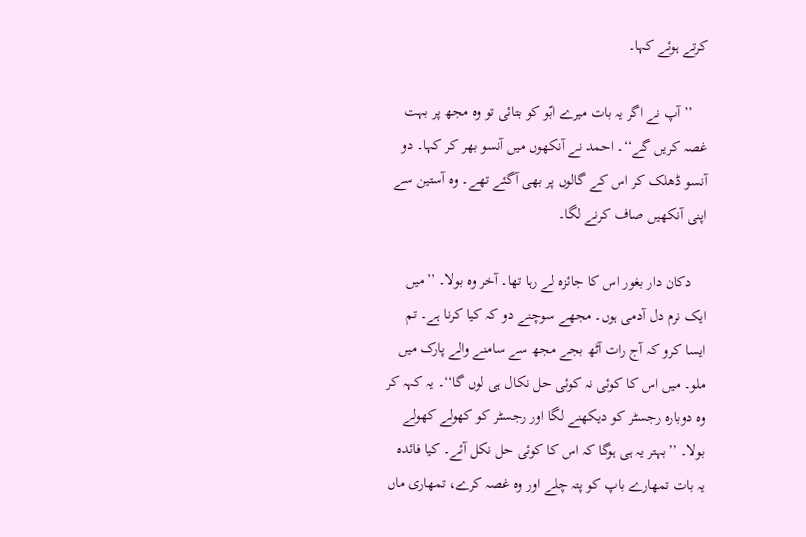کرتے ہوئے کہا۔

    ’’آپ نے اگر یہ بات میرے ابّو کو بتائی تو وہ مجھ پر بہت غصہ کریں گے‘‘۔ احمد نے آنکھوں میں آنسو بھر کر کہا۔ دو آنسو ڈھلک کر اس کے گالوں پر بھی آگئے تھے۔ وہ آستین سے اپنی آنکھیں صاف کرنے لگا۔

    دکان دار بغور اس کا جائزہ لے رہا تھا۔ آخر وہ بولا۔ ’’میں ایک نرم دل آدمی ہوں۔ مجھے سوچنے دو کہ کیا کرنا ہے۔ تم ایسا کرو کہ آج رات آٹھ بجے مجھ سے سامنے والے پارک میں ملو۔ میں اس کا کوئی نہ کوئی حل نکال ہی لوں گا‘‘۔ یہ کہہ کر وہ دوبارہ رجسٹر کو دیکھنے لگا اور رجسٹر کو کھولے کھولے بولا۔ ’’بہتر یہ ہی ہوگا کہ اس کا کوئی حل نکل آئے۔ کیا فائدہ یہ بات تمھارے باپ کو پتہ چلے اور وہ غصہ کرے، تمھاری ماں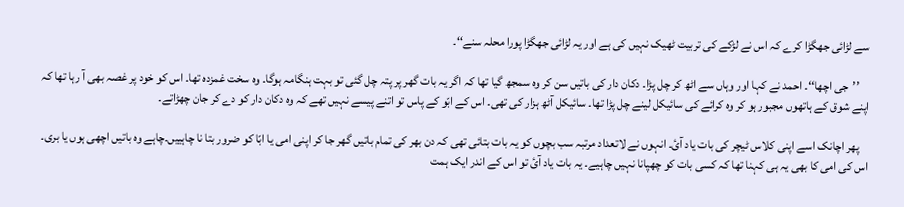سے لڑائی جھگڑا کرے کہ اس نے لڑکے کی تربیت ٹھیک نہیں کی ہے اور یہ لڑائی جھگڑا پورا محلہ سنے‘‘۔

    ’’جی اچھا‘‘۔ احمد نے کہا اور وہاں سے اٹھ کر چل پڑا۔ دکان دار کی باتیں سن کر وہ سمجھ گیا تھا کہ اگر یہ بات گھر پر پتہ چل گئی تو بہت ہنگامہ ہوگا۔ وہ سخت غمزدہ تھا۔ اس کو خود پر غصہ بھی آ رہا تھا کہ اپنے شوق کے ہاتھوں مجبور ہو کر وہ کرائے کی سائیکل لینے چل پڑا تھا۔ سائیکل آٹھ ہزار کی تھی۔ اس کے ابّو کے پاس تو اتنے پیسے نہیں تھے کہ وہ دکان دار کو دے کر جان چھڑاتے۔

    پھر اچانک اسے اپنی کلاس ٹیچر کی بات یاد آئ۔ انہوں نے لاتعداد مرتبہ سب بچوں کو یہ بات بتائی تھی کہ دن بھر کی تمام باتیں گھر جا کر اپنی امی یا ابّا کو ضرور بتا نا چاہییں۔چاہے وہ باتیں اچھی ہوں یا بری۔ اس کی امی کا بھی یہ ہی کہنا تھا کہ کسی بات کو چھپانا نہیں چاہیے۔ یہ بات یاد آئ تو اس کے اندر ایک ہمت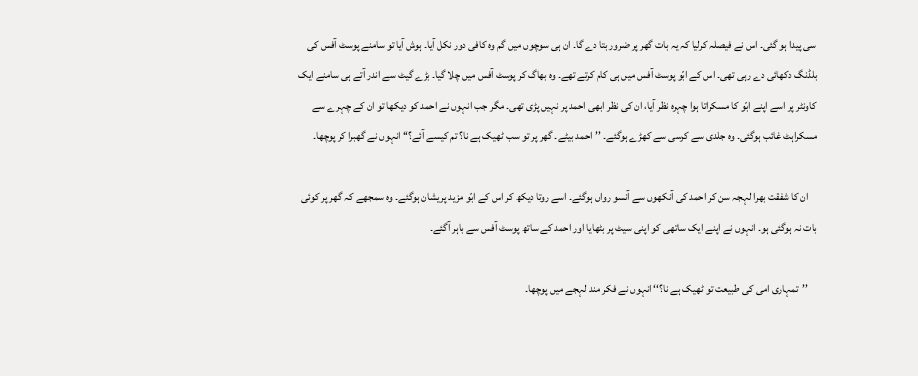سی پیدا ہو گئی۔ اس نے فیصلہ کرلیا کہ یہ بات گھر پر ضرور بتا دے گا۔ ان ہی سوچوں میں گم وہ کافی دور نکل آیا۔ ہوش آیا تو سامنے پوسٹ آفس کی بلڈنگ دکھائی دے رہی تھی۔ اس کے ابّو پوسٹ آفس میں ہی کام کرتے تھے۔ وہ بھاگ کر پوسٹ آفس میں چلا گیا۔ بڑے گیٹ سے اندر آتے ہی سامنے ایک کاونٹر پر اسے اپنے ابّو کا مسکراتا ہوا چہرہ نظر آیا، ان کی نظر ابھی احمد پر نہیں پڑی تھی۔ مگر جب انہوں نے احمد کو دیکھا تو ان کے چہرے سے مسکراہٹ غائب ہوگئی۔ وہ جلدی سے کرسی سے کھڑے ہوگئے۔ ’’احمد بیٹے۔ گھر پر تو سب ٹھیک ہے نا؟ تم کیسے آئے؟‘‘ انہوں نے گھبرا کر پوچھا۔

    ان کا شفقت بھرا لہجہ سن کر احمد کی آنکھوں سے آنسو رواں ہوگئے۔ اسے روتا دیکھ کر اس کے ابّو مزید پریشان ہوگئے۔ وہ سمجھے کہ گھر پر کوئی بات نہ ہوگئی ہو۔ انہوں نے اپنے ایک ساتھی کو اپنی سیٹ پر بٹھایا اور احمد کے ساتھ پوسٹ آفس سے باہر آگئے۔

    ’’تمہاری امی کی طبیعت تو ٹھیک ہے نا؟‘‘ انہوں نے فکر مند لہجے میں پوچھا۔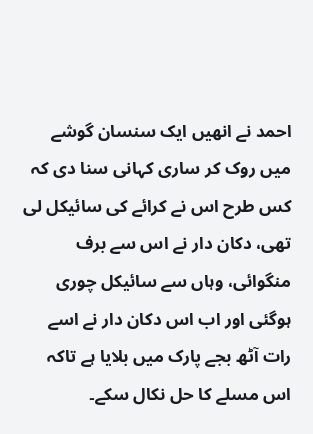احمد نے انھیں ایک سنسان گوشے میں روک کر ساری کہانی سنا دی کہ کس طرح اس نے کرائے کی سائیکل لی تھی، دکان دار نے اس سے برف منگوائی، وہاں سے سائیکل چوری ہوگئی اور اب اس دکان دار نے اسے رات آٹھ بجے پارک میں بلایا ہے تاکہ اس مسلے کا حل نکال سکے۔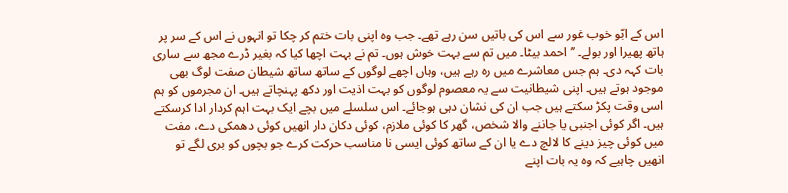اس کے ابّو خوب غور سے اس کی باتیں سن رہے تھے۔ جب وہ اپنی بات ختم کر چکا تو انہوں نے اس کے سر پر ہاتھ پھیرا اور بولے۔ ’’احمد بیٹا۔ میں تم سے بہت خوش ہوں۔ تم نے بہت اچھا کیا کہ بغیر ڈرے مجھ سے ساری بات کہہ دی۔ ہم جس معاشرے میں رہ رہے ہیں، وہاں اچھے لوگوں کے ساتھ ساتھ شیطان صفت لوگ بھی موجود ہوتے ہیں۔ اپنی شیطانیت سے یہ معصوم لوگوں کو بہت اذیت اور دکھ پہنچاتے ہیں۔ ان مجرموں کو ہم اسی وقت پکڑ سکتے ہیں جب ان کی نشان دہی ہوجائے۔ اس سلسلے میں بچے ایک بہت اہم کردار ادا کرسکتے ہیں۔ اگر کوئی اجنبی یا جاننے والا شخص، گھر کا کوئی ملازم، کوئی دکان دار انھیں کوئی دھمکی دے، مفت میں کوئی چیز دینے کا لالچ دے یا ان کے ساتھ کوئی ایسی نا مناسب حرکت کرے جو بچوں کو بری لگے تو انھیں چاہیے کہ وہ یہ بات اپنے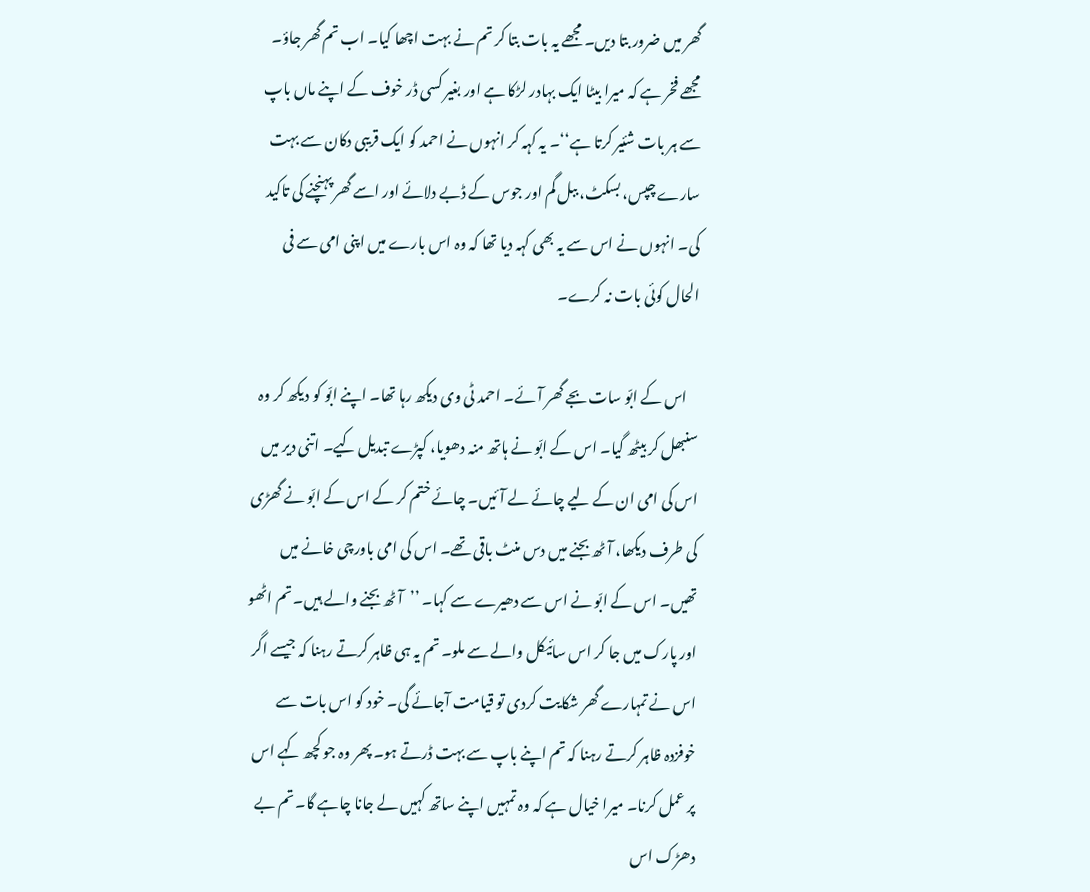گھر میں ضرور بتا دیں۔ مجھے یہ بات بتا کر تم نے بہت اچھا کیا۔ اب تم گھر جاؤ۔ مجھے فخر ہے کہ میرا بیٹا ایک بہادر لڑکا ہے اور بغیر کسی ڈر خوف کے اپنے ماں باپ سے ہر بات شئیر کرتا ہے‘‘۔ یہ کہہ کر انہوں نے احمد کو ایک قریبی دکان سے بہت سارے چپس، بسکٹ، ببل گم اور جوس کے ڈبے دلائے اور اسے گھر پہنچنے کی تاکید کی۔ انہوں نے اس سے یہ بھی کہہ دیا تھا کہ وہ اس بارے میں اپنی امی سے فی الحال کوئی بات نہ کرے۔

    اس کے ابّو سات بجے گھر آئے۔ احمد ٹی وی دیکھ رہا تھا۔ اپنے ابّو کو دیکھ کر وہ سنبھل کر بیٹھ گیا۔ اس کے ابّو نے ہاتھ منہ دھویا، کپڑے تبدیل کیے۔ اتنی دیر میں اس کی امی ان کے لیے چائے لے آئیں۔ چائے ختم کر کے اس کے ابّو نے گھڑی کی طرف دیکھا، آٹھ بجنے میں دس منٹ باقی تھے۔ اس کی امی باورچی خانے میں تھیں۔ اس کے ابّو نے اس سے دھیرے سے کہا۔ ’’آٹھ بجنے والے ہیں۔ تم اٹھو اور پارک میں جا کر اس سائیکل والے سے ملو۔ تم یہ ہی ظاہر کرتے رہنا کہ جیسے اگر اس نے تمہارے گھر شکایت کردی تو قیامت آجائے گی۔ خود کو اس بات سے خوفزدہ ظاہر کرتے رہنا کہ تم اپنے باپ سے بہت ڈرتے ہو۔ پھر وہ جو کچھ کہے اس پر عمل کرنا۔ میرا خیال ہے کہ وہ تمہیں اپنے ساتھ کہیں لے جانا چاہے گا۔ تم بے دھڑک اس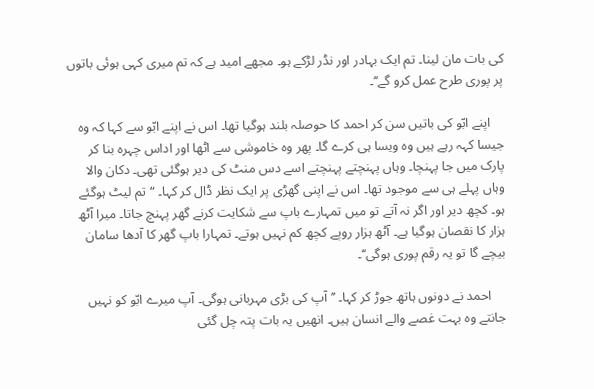کی بات مان لینا۔ تم ایک بہادر اور نڈر لڑکے ہو۔ مجھے امید ہے کہ تم میری کہی ہوئی باتوں پر پوری طرح عمل کرو گے‘‘۔

    اپنے ابّو کی باتیں سن کر احمد کا حوصلہ بلند ہوگیا تھا۔ اس نے اپنے ابّو سے کہا کہ وہ جیسا کہہ رہے ہیں وہ ویسا ہی کرے گا۔ پھر وہ خاموشی سے اٹھا اور اداس چہرہ بنا کر پارک میں جا پہنچا۔ وہاں پہنچتے پہنچتے اسے دس منٹ کی دیر ہوگئی تھی۔ دکان والا وہاں پہلے ہی سے موجود تھا۔ اس نے اپنی گھڑی پر ایک نظر ڈال کر کہا۔ “تم لیٹ ہوگئے ہو۔ کچھ دیر اور اگر نہ آتے تو میں تمہارے باپ سے شکایت کرنے گھر پہنچ جاتا۔ میرا آٹھ ہزار کا نقصان ہوگیا ہے۔ آٹھ ہزار روپے کچھ کم نہیں ہوتے۔ تمہارا باپ گھر کا آدھا سامان بیچے گا تو یہ رقم پوری ہوگی‘‘۔

    احمد نے دونوں ہاتھ جوڑ کر کہا۔ ’’آپ کی بڑی مہربانی ہوگی۔ آپ میرے ابّو کو نہیں جانتے وہ بہت غصے والے انسان ہیں۔ انھیں یہ بات پتہ چل گئی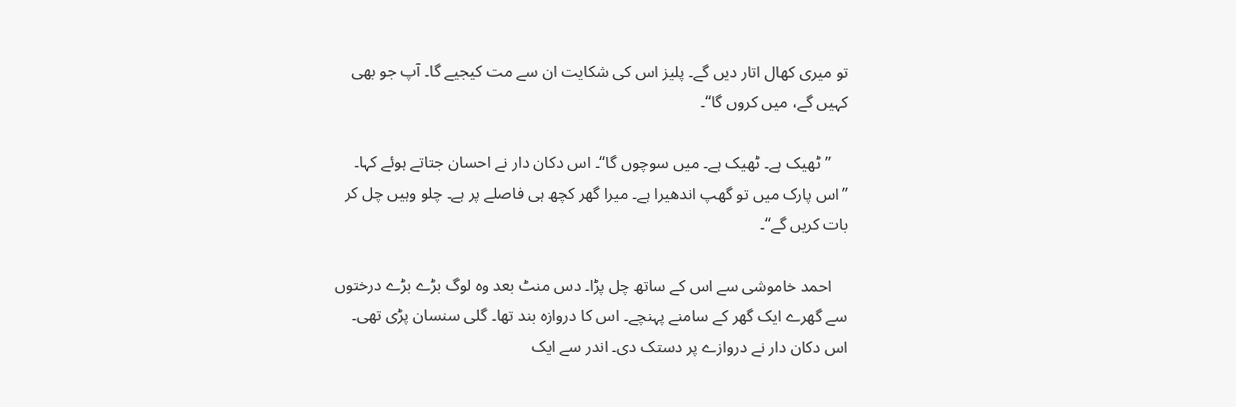تو میری کھال اتار دیں گے۔ پلیز اس کی شکایت ان سے مت کیجیے گا۔ آپ جو بھی کہیں گے، میں کروں گا‘‘۔

    ’’ٹھیک ہے۔ ٹھیک ہے۔ میں سوچوں گا‘‘۔ اس دکان دار نے احسان جتاتے ہوئے کہا۔ ’’اس پارک میں تو گھپ اندھیرا ہے۔ میرا گھر کچھ ہی فاصلے پر ہے۔ چلو وہیں چل کر بات کریں گے‘‘۔

    احمد خاموشی سے اس کے ساتھ چل پڑا۔ دس منٹ بعد وہ لوگ بڑے بڑے درختوں سے گھرے ایک گھر کے سامنے پہنچے۔ اس کا دروازہ بند تھا۔ گلی سنسان پڑی تھی۔ اس دکان دار نے دروازے پر دستک دی۔ اندر سے ایک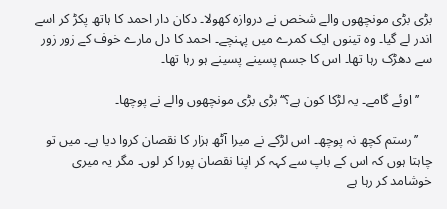بڑی بڑی مونچھوں والے شخص نے دروازہ کھولا۔ دکان دار احمد کا ہاتھ پکڑ کر اسے اندر لے گیا۔ وہ تینوں ایک کمرے میں پہنچے۔ احمد کا دل مارے خوف کے زور زور سے دھڑک رہا تھا۔ اس کا جسم پسینے پسینے ہو رہا تھا۔

    ’’اوئے گامے۔ یہ لڑکا کون ہے؟‘‘بڑی بڑی مونچھوں والے نے پوچھا۔

    ’’رستم کچھ نہ پوچھ۔ اس لڑکے نے میرا آٹھ ہزار کا نقصان کروا دیا ہے۔ میں تو چاہتا ہوں کہ اس کے باپ سے کہہ کر اپنا نقصان پورا کر لوں۔ مگر یہ میری خوشامد کر رہا ہے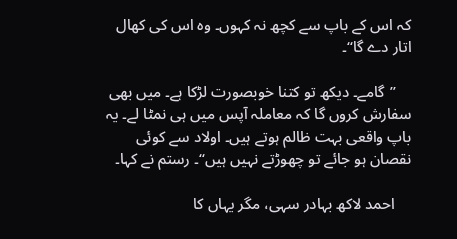کہ اس کے باپ سے کچھ نہ کہوں۔ وہ اس کی کھال اتار دے گا‘‘۔

    ’’گامے۔ دیکھ تو کتنا خوبصورت لڑکا ہے۔ میں بھی سفارش کروں گا کہ معاملہ آپس میں ہی نمٹا لے۔ یہ باپ واقعی بہت ظالم ہوتے ہیں۔ اولاد سے کوئی نقصان ہو جائے تو چھوڑتے نہیں ہیں‘‘۔ رستم نے کہا۔

    احمد لاکھ بہادر سہی، مگر یہاں کا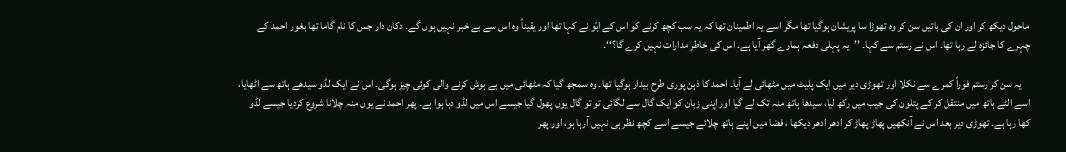ماحول دیکھ کر اور ان کی باتیں سن کر وہ تھوڑا سا پریشان ہوگیا تھا مگر اسے یہ اطمینان تھا کہ یہ سب کچھ کرنے کو اس کے ابّو نے کہا تھا اور یقیناً وہ اس سے بے خبر نہیں ہوں گے۔ دکان دار جس کا نام گاما تھا بغور احمد کے چہرے کا جائزہ لے رہا تھا۔ اس نے رستم سے کہا۔ ’’یہ پہلی دفعہ ہمارے گھر آیا ہے۔ اس کی خاطر مدارات نہیں کرے گا؟‘‘۔

    یہ سن کر رستم فوراً کمرے سے نکلا اور تھوڑی دیر میں ایک پلیٹ میں مٹھائی لے آیا۔ احمد کا ذہن پوری طرح بیدار ہوگیا تھا۔ وہ سمجھ گیا کہ مٹھائی میں بے ہوش کرنے والی کوئی چیز ہوگی۔ اس نے ایک لڈو سیدھے ہاتھ سے اٹھایا، اسے الٹے ہاتھ میں منتقل کر کے پتلون کی جیب میں رکھ لیا، سیدھا ہاتھ منہ تک لے گیا اور اپنی زبان کو ایک گال سے لگائی تو تو گال یوں پھول گیا جیسے اس میں لڈو دبا ہوا ہے۔ پھر احمد نے یوں منہ چلانا شروع کردیا جیسے لڈو کھا رہا ہے۔ تھوڑی دیر بعد اس نے آنکھیں پھاڑ پھاڑ کر ادھر ادھر دیکھا ، فضا میں اپنے ہاتھ چلائے جیسے اسے کچھ نظر ہی نہیں آرہا ہو، اور پھر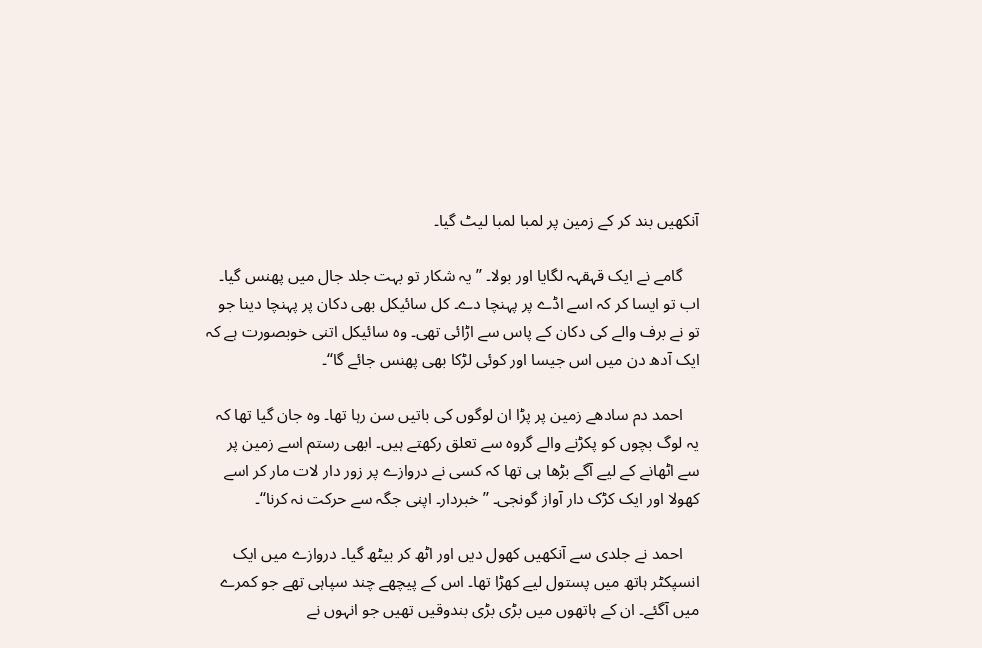آنکھیں بند کر کے زمین پر لمبا لمبا لیٹ گیا۔

    گامے نے ایک قہقہہ لگایا اور بولا۔ ’’یہ شکار تو بہت جلد جال میں پھنس گیا۔ اب تو ایسا کر کہ اسے اڈے پر پہنچا دے۔ کل سائیکل بھی دکان پر پہنچا دینا جو تو نے برف والے کی دکان کے پاس سے اڑائی تھی۔ وہ سائیکل اتنی خوبصورت ہے کہ ایک آدھ دن میں اس جیسا اور کوئی لڑکا بھی پھنس جائے گا‘‘۔

    احمد دم سادھے زمین پر پڑا ان لوگوں کی باتیں سن رہا تھا۔ وہ جان گیا تھا کہ یہ لوگ بچوں کو پکڑنے والے گروہ سے تعلق رکھتے ہیں۔ ابھی رستم اسے زمین پر سے اٹھانے کے لیے آگے بڑھا ہی تھا کہ کسی نے دروازے پر زور دار لات مار کر اسے کھولا اور ایک کڑک دار آواز گونجی۔ ’’خبردار۔ اپنی جگہ سے حرکت نہ کرنا‘‘۔

    احمد نے جلدی سے آنکھیں کھول دیں اور اٹھ کر بیٹھ گیا۔ دروازے میں ایک انسپکٹر ہاتھ میں پستول لیے کھڑا تھا۔ اس کے پیچھے چند سپاہی تھے جو کمرے میں آگئے۔ ان کے ہاتھوں میں بڑی بڑی بندوقیں تھیں جو انہوں نے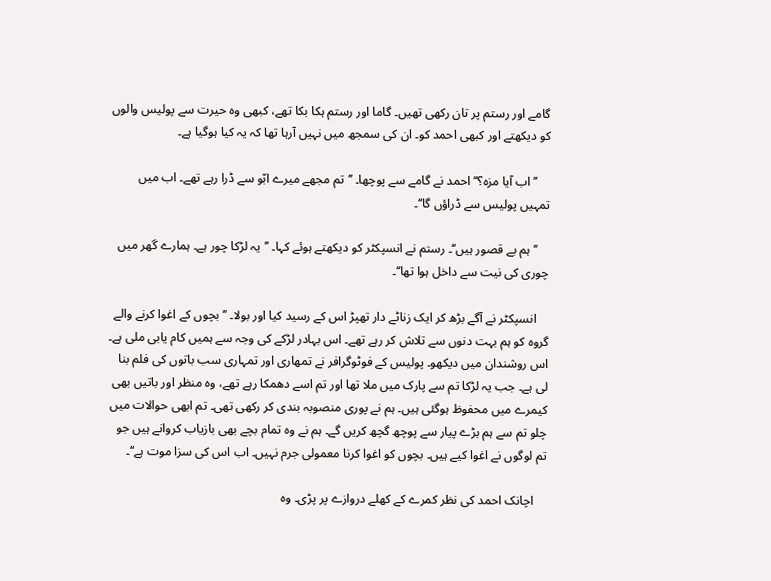گامے اور رستم پر تان رکھی تھیں۔ گاما اور رستم ہکا بکا تھے، کبھی وہ حیرت سے پولیس والوں کو دیکھتے اور کبھی احمد کو۔ ان کی سمجھ میں نہیں آرہا تھا کہ یہ کیا ہوگیا ہے۔

    ’’اب آیا مزہ؟‘‘ احمد نے گامے سے پوچھا۔ ’’تم مجھے میرے ابّو سے ڈرا رہے تھے۔ اب میں تمہیں پولیس سے ڈراؤں گا‘‘۔

    ’’ہم بے قصور ہیں‘‘۔ رستم نے انسپکٹر کو دیکھتے ہوئے کہا۔ ’’یہ لڑکا چور ہے۔ ہمارے گھر میں چوری کی نیت سے داخل ہوا تھا‘‘۔

    انسپکٹر نے آگے بڑھ کر ایک زناٹے دار تھپڑ اس کے رسید کیا اور بولا۔ ’’بچوں کے اغوا کرنے والے گروہ کو ہم بہت دنوں سے تلاش کر رہے تھے۔ اس بہادر لڑکے کی وجہ سے ہمیں کام یابی ملی ہے۔ اس روشندان میں دیکھو۔ پولیس کے فوٹوگرافر نے تمھاری اور تمہاری سب باتوں کی فلم بنا لی ہے۔ جب یہ لڑکا تم سے پارک میں ملا تھا اور تم اسے دھمکا رہے تھے، وہ منظر اور باتیں بھی کیمرے میں محفوظ ہوگئی ہیں۔ ہم نے پوری منصوبہ بندی کر رکھی تھی۔ تم ابھی حوالات میں چلو تم سے ہم بڑے پیار سے پوچھ گچھ کریں گے۔ ہم نے وہ تمام بچے بھی بازیاب کروانے ہیں جو تم لوگوں نے اغوا کیے ہیں۔ بچوں کو اغوا کرنا معمولی جرم نہیں۔ اب اس کی سزا موت ہے‘‘۔

    اچانک احمد کی نظر کمرے کے کھلے دروازے پر پڑی۔ وہ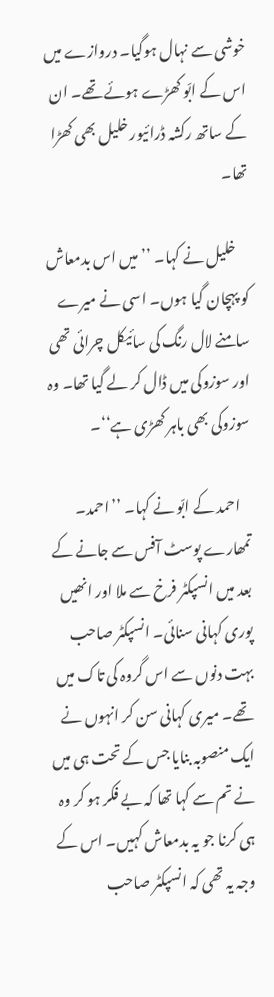خوشی سے نہال ہوگیا۔ دروازے میں اس کے ابّو کھڑے ہوئے تھے۔ ان کے ساتھ رکشہ ڈرائیور خلیل بھی کھڑا تھا۔

    خلیل نے کہا۔ ’’میں اس بدمعاش کو پہچان گیا ہوں۔ اسی نے میرے سامنے لال رنگ کی سائیکل چرائی تھی اور سوزوکی میں ڈال کر لے گیا تھا۔ وہ سوزوکی بھی باہر کھڑی ہے‘‘۔

    احمد کے ابّو نے کہا۔ ’’احمد۔ تمھارے پوسٹ آفس سے جانے کے بعد میں انسپکٹر فرخ سے ملا اور انھیں پوری کہانی سنائی۔ انسپکٹر صاحب بہت دنوں سے اس گروہ کی تاک میں تھے۔ میری کہانی سن کر انہوں نے ایک منصوبہ بنایا جس کے تحت ہی میں نے تم سے کہا تھا کہ بے فکر ہو کر وہ ہی کرنا جو یہ بدمعاش کہیں۔ اس کے وجہ یہ تھی کہ انسپکٹر صاحب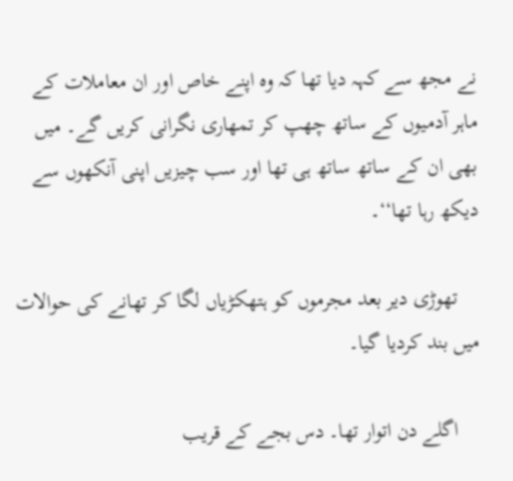نے مجھ سے کہہ دیا تھا کہ وہ اپنے خاص اور ان معاملات کے ماہر آدمیوں کے ساتھ چھپ کر تمھاری نگرانی کریں گے۔ میں بھی ان کے ساتھ ساتھ ہی تھا اور سب چیزیں اپنی آنکھوں سے دیکھ رہا تھا‘‘۔

    تھوڑی دیر بعد مجرموں کو ہتھکڑیاں لگا کر تھانے کی حوالات میں بند کردیا گیا۔

    اگلے دن اتوار تھا۔ دس بجے کے قریب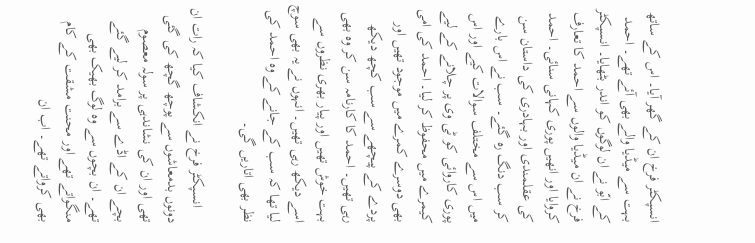انسپکٹر فرخ ان کے گھر آیا۔ اس کے ساتھ بہت سے میڈیا والے بھی آئے تھے۔ احمد کے ابّو نے ان لوگوں کو اندر بٹھایا۔ انسپکٹر فرخ نے ان میڈیا والوں سے احمد کا تعارف کروایا اور انھیں پوری کہانی سنائی۔ احمد کی عقلمندی اور بہادری کی داستان سن کر سب دنگ رہ گئے۔ سب نے اس بارے میں اس سے مختلف سوالات کیے اور اس پوری کاروائی کو ٹی وی پر چلانے کے لیے کیمرے میں محفوظ کر لیا۔ احمد کی امی بھی دوسرے کمرے میں موجود تھیں اور پردے کے پیچھے سے سب کچھ دیکھ رہی تھیں۔ احمد کا کارنامہ سن کر وہ بھی بہت خوش تھیں اور پیار بھری نظروں سے اسے دیکھ رہی تھیں۔ انہوں نے یہ بھی سوچ لیا تھا کہ سب کے جانے کے وہ احمد کی نظر بھی اتاریں گی۔

    انسپکٹر فرخ نے انکشاف کیا کہ رات ان دونوں بدمعاشوں سے پوچھ گچھ کی گئی تھی اور ان کی نشاندہی پر سولہ معصوم بچے ان کے اڈے سے برامد کر لیے گئے تھے۔ ان بچوں سے وہ لوگ بھیک بھی منگواتے تھے اور محنت مشقت کے کام بھی کرواتے تھے۔ اب ان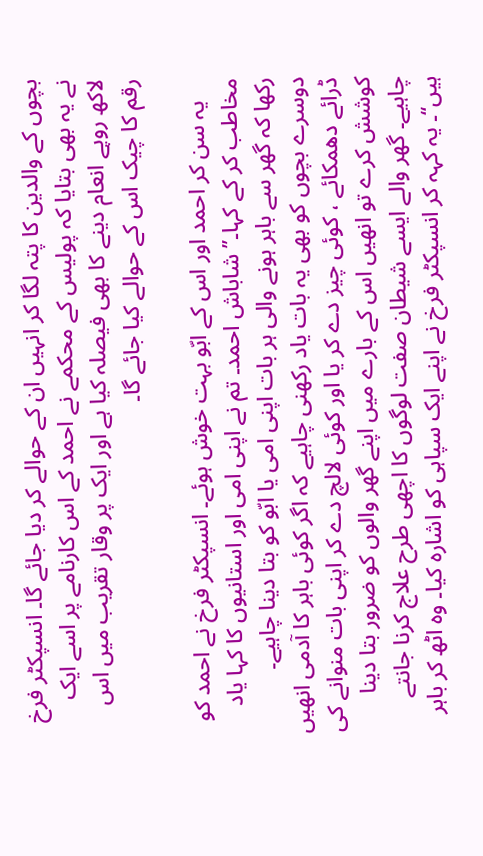بچوں کے والدین کا پتہ لگا کر انہیں ان کے حوالے کر دیا جائے گا۔ انسپکٹر فرخ نے یہ بھی بتایا کہ پولیس کے محکمے نے احمد کے اس کارنامے پر اسے ایک لاکھ روپے انعام دینے کا بھی فیصلہ کیا ہے اور ایک پر وقار تقریب میں اس رقم کا چیک اس کے حوالے کیا جائے گا۔

    یہ سن کر احمد اور اس کے ابّو بہت خوش ہوئے۔ انسپکٹر فرخ نے احمد کو مخاطب کر کے کہا۔’’شاباش احمد۔ تم نے اپنی امی اور استانیوں کا کہا یاد رکھا کہ گھر سے باہر ہونے والی ہر بات اپنی امی یا ابّو کو بتا دینا چاہیے۔ دوسرے بچوں کو بھی یہ بات یاد رکھنی چاہیے کہ اگر کوئی باہر کا آدمی انھیں ڈرائے دھمکائے ، کوئی چیز دے کر یا اور کوئی لالچ دے کر اپنی بات منوانے کی کوشش کرے تو انھیں اس کے بارے میں اپنے گھر والوں کو ضرور بتا دینا چاہیے۔ گھر والے ایسے شیطان صفت لوگوں کا اچھی طرح علاج کرنا جانتے ہیں‘‘۔ یہ کہہ کر انسپکٹر فرخ نے اپنے ایک سپاہی کو اشارہ کیا۔ وہ اٹھ کر باہر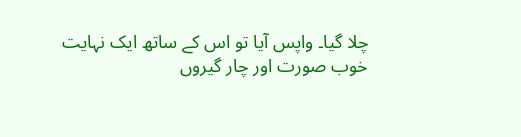چلا گیا۔ واپس آیا تو اس کے ساتھ ایک نہایت خوب صورت اور چار گیروں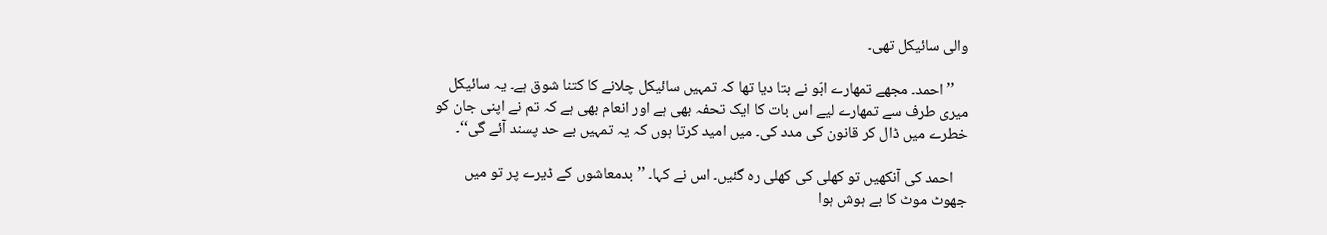والی سائیکل تھی۔

    ’’احمد۔ مجھے تمھارے ابّو نے بتا دیا تھا کہ تمہیں سائیکل چلانے کا کتنا شوق ہے۔ یہ سائیکل میری طرف سے تمھارے لیے اس بات کا ایک تحفہ بھی ہے اور انعام بھی ہے کہ تم نے اپنی جان کو خطرے میں ڈال کر قانون کی مدد کی۔ میں امید کرتا ہوں کہ یہ تمہیں بے حد پسند آئے گی‘‘۔

    احمد کی آنکھیں تو کھلی کی کھلی رہ گئیں۔ اس نے کہا۔ ’’بدمعاشوں کے ڈیرے پر تو میں جھوٹ موٹ کا بے ہوش ہوا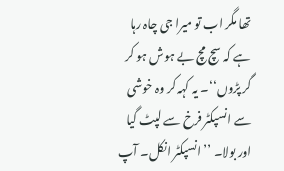تھا مگر اب تو میرا جی چاہ رہا ہے کہ سچ مچ بے ہوش ہو کر گر پڑوں‘‘۔ یہ کہہ کر وہ خوشی سے انسپکٹر فرخ سے لپٹ گیا اور بولا۔ ’’انسپکٹر انکل۔ آپ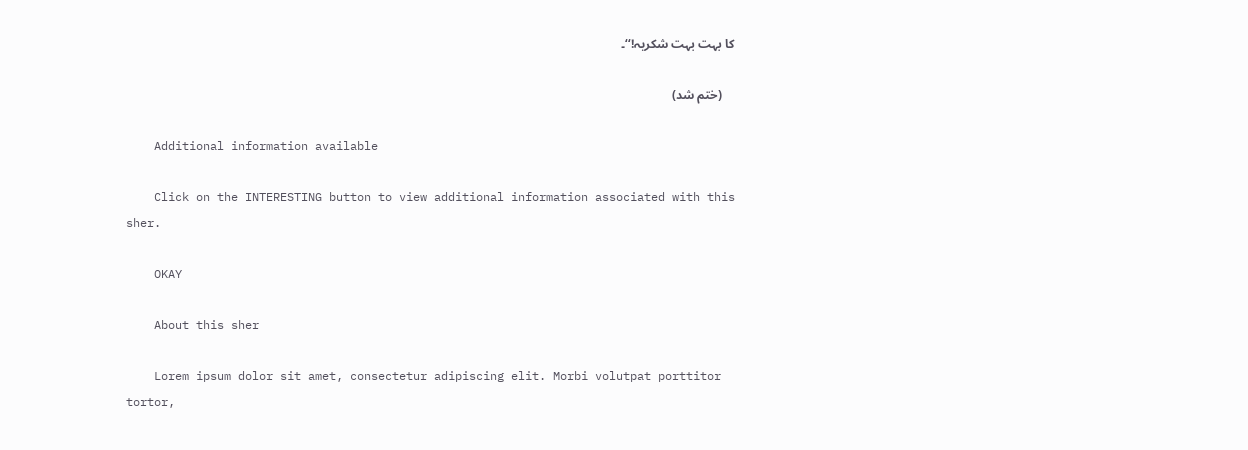کا بہت بہت شکریہ!‘‘۔

    (ختم شد)

    Additional information available

    Click on the INTERESTING button to view additional information associated with this sher.

    OKAY

    About this sher

    Lorem ipsum dolor sit amet, consectetur adipiscing elit. Morbi volutpat porttitor tortor,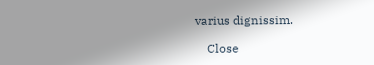varius dignissim.

    Close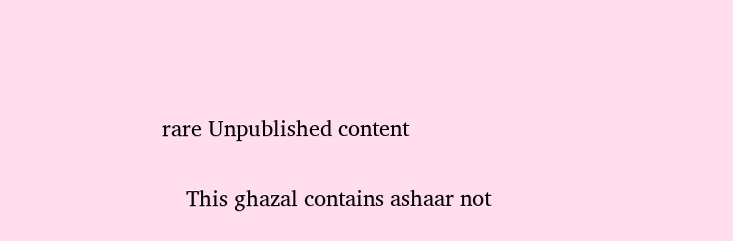rare Unpublished content

    This ghazal contains ashaar not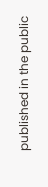published in the public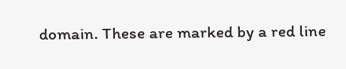domain. These are marked by a red line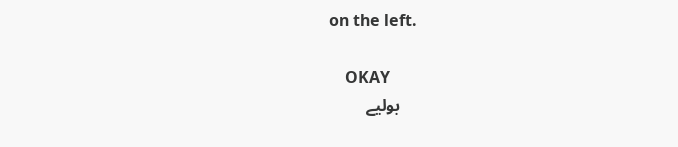on the left.

    OKAY
    بولیے